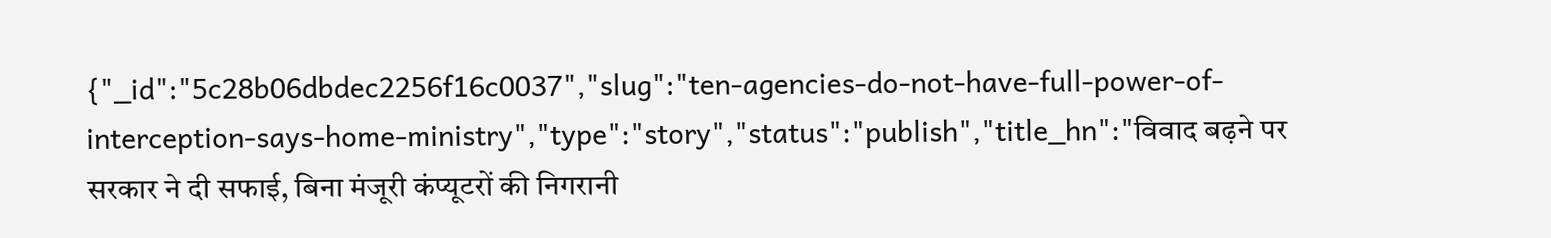{"_id":"5c28b06dbdec2256f16c0037","slug":"ten-agencies-do-not-have-full-power-of-interception-says-home-ministry","type":"story","status":"publish","title_hn":"विवाद बढ़ने पर सरकार ने दी सफाई, बिना मंजूरी कंप्यूटरों की निगरानी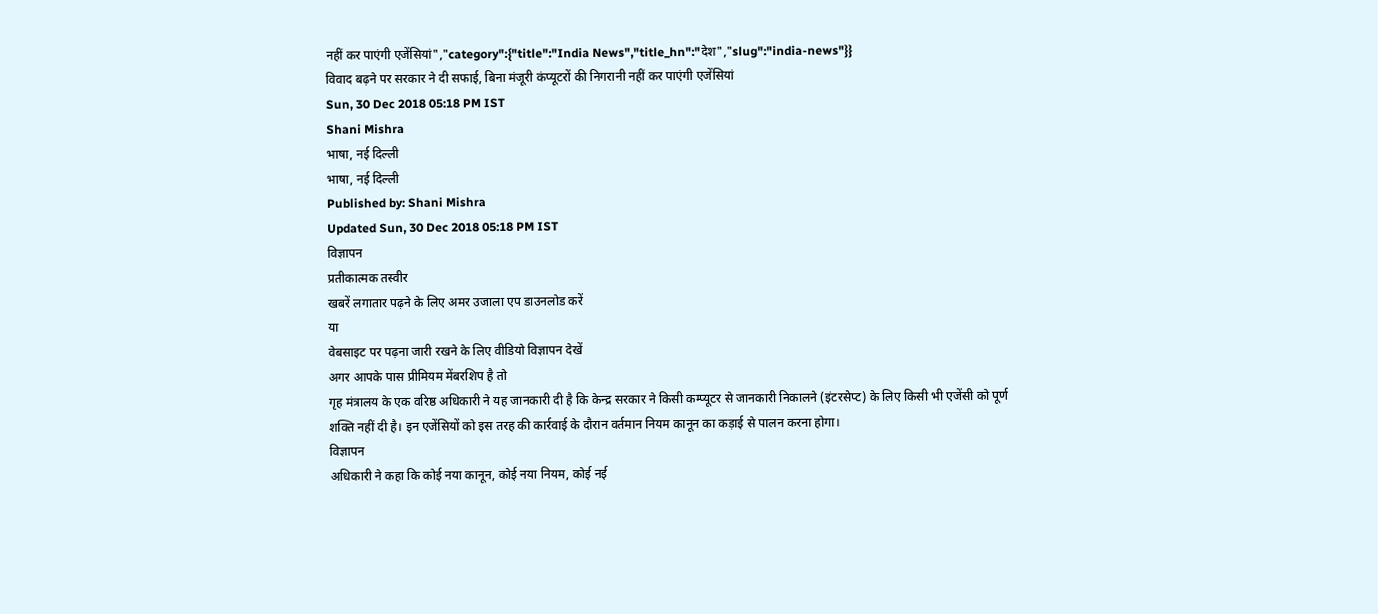नहीं कर पाएंगी एजेंसियां","category":{"title":"India News","title_hn":"देश","slug":"india-news"}}
विवाद बढ़ने पर सरकार ने दी सफाई, बिना मंजूरी कंप्यूटरों की निगरानी नहीं कर पाएंगी एजेंसियां
Sun, 30 Dec 2018 05:18 PM IST
Shani Mishra
भाषा, नई दिल्ली
भाषा, नई दिल्ली
Published by: Shani Mishra
Updated Sun, 30 Dec 2018 05:18 PM IST
विज्ञापन
प्रतीकात्मक तस्वीर
खबरें लगातार पढ़ने के लिए अमर उजाला एप डाउनलोड करें
या
वेबसाइट पर पढ़ना जारी रखने के लिए वीडियो विज्ञापन देखें
अगर आपके पास प्रीमियम मेंबरशिप है तो
गृह मंत्रालय के एक वरिष्ठ अधिकारी ने यह जानकारी दी है कि केन्द्र सरकार ने किसी कम्प्यूटर से जानकारी निकालने (इंटरसेप्ट) के लिए किसी भी एजेंसी को पूर्ण शक्ति नहीं दी है। इन एजेंसियों को इस तरह की कार्रवाई के दौरान वर्तमान नियम कानून का कड़ाई से पालन करना होगा।
विज्ञापन
अधिकारी ने कहा कि कोई नया कानून, कोई नया नियम, कोई नई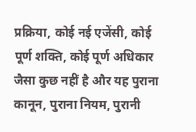प्रक्रिया, कोई नई एजेंसी, कोई पूर्ण शक्ति, कोई पूर्ण अधिकार जैसा कुछ नहीं है और यह पुराना कानून, पुराना नियम, पुरानी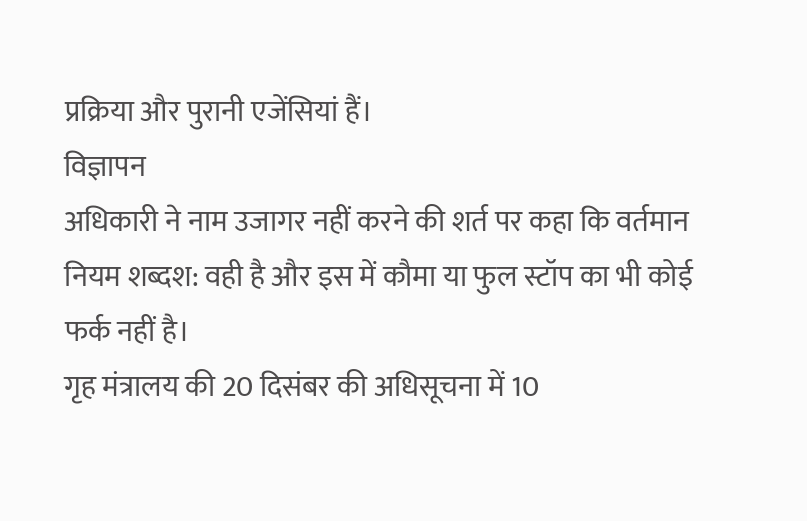प्रक्रिया और पुरानी एजेंसियां हैं।
विज्ञापन
अधिकारी ने नाम उजागर नहीं करने की शर्त पर कहा कि वर्तमान नियम शब्दश: वही है और इस में कौमा या फुल स्टॉप का भी कोई फर्क नहीं है।
गृह मंत्रालय की 20 दिसंबर की अधिसूचना में 10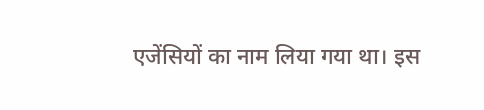एजेंसियों का नाम लिया गया था। इस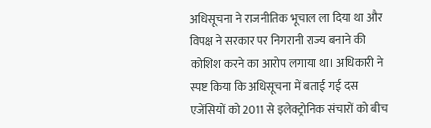अधिसूचना ने राजनीतिक भूचाल ला दिया था और विपक्ष ने सरकार पर निगरानी राज्य बनाने की कोशिश करने का आरोप लगाया था। अधिकारी ने स्पष्ट किया कि अधिसूचना में बताई गई दस एजेंसियों को 2011 से इलेक्ट्रोनिक संचारों को बीच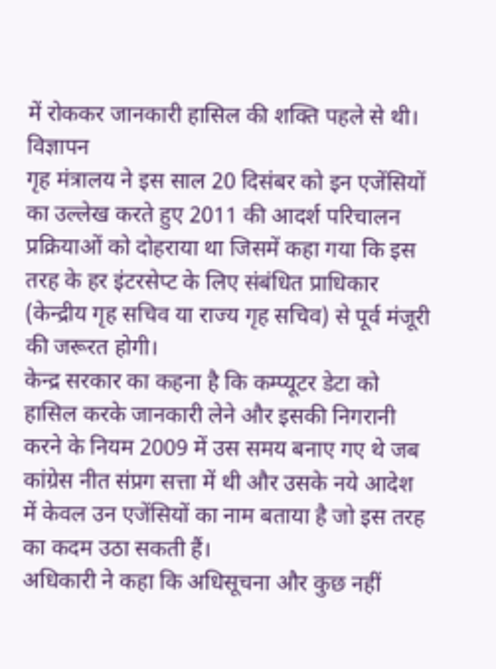में रोककर जानकारी हासिल की शक्ति पहले से थी।
विज्ञापन
गृह मंत्रालय ने इस साल 20 दिसंबर को इन एजेंसियों का उल्लेख करते हुए 2011 की आदर्श परिचालन प्रक्रियाओं को दोहराया था जिसमें कहा गया कि इस तरह के हर इंटरसेप्ट के लिए संबंधित प्राधिकार (केन्द्रीय गृह सचिव या राज्य गृह सचिव) से पूर्व मंजूरी की जरूरत होगी।
केन्द्र सरकार का कहना है कि कम्प्यूटर डेटा को हासिल करके जानकारी लेने और इसकी निगरानी करने के नियम 2009 में उस समय बनाए गए थे जब कांग्रेस नीत संप्रग सत्ता में थी और उसके नये आदेश में केवल उन एजेंसियों का नाम बताया है जो इस तरह का कदम उठा सकती हैं।
अधिकारी ने कहा कि अधिसूचना और कुछ नहीं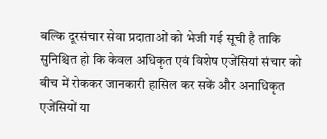बल्कि दूरसंचार सेवा प्रदाताओं को भेजी गई सूची है ताकि सुनिश्चित हो कि केवल अधिकृत एवं विशेष एजेंसियां संचार को बीच में रोककर जानकारी हासिल कर सकें और अनाधिकृत एजेंसियों या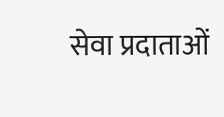सेवा प्रदाताओं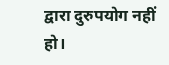द्वारा दुरुपयोग नहीं हो।